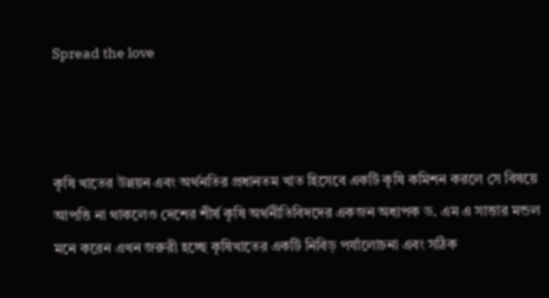Spread the love



কৃষি খাতের উন্নয়ন এবং অর্থনতির প্রধানতম খাত হিসেবে একটি কৃষি কমিশন করলে সে বিষয়ে আপত্তি না থাকলেও দেশের শীর্ষ কৃষি অর্থনীতিবিদদের একজন অধ্যপক ড. এম এ সাত্তার মন্ডল মনে করেন এখন জরুরী হচ্ছে কৃষিখাতের একটি নিবিড় পর্যালোচনা এবং সঠিক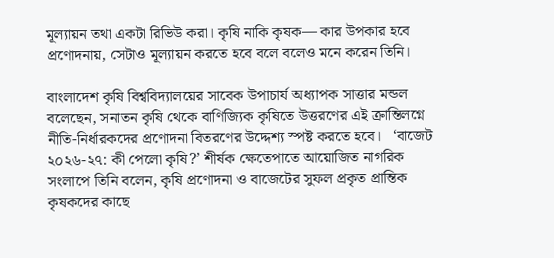মূল্যায়ন তথা একটা রিভিউ করা। কৃষি নাকি কৃষক— কার উপকার হবে প্রণোদনায়, সেটাও মূল্যায়ন করতে হবে বলে বলেও মনে করেন তিনি।

বাংলাদেশ কৃষি বিশ্ববিদ্যালয়ের সাবেক উপাচার্য অধ্যাপক সাত্তার মন্ডল বলেছেন, সনাতন কৃষি থেকে বাণিজ্যিক কৃষিতে উত্তরণের এই ক্রান্তিলগ্নে নীতি-নির্ধারকদের প্রণোদনা বিতরণের উদ্দেশ্য স্পষ্ট করতে হবে।   ‘বাজেট ২০২৬-২৭: কী পেলো কৃষি?’ শীর্ষক ক্ষেতেপাতে আয়োজিত নাগরিক সংলাপে তিনি বলেন, কৃষি প্রণোদনা ও বাজেটের সুফল প্রকৃত প্রান্তিক কৃষকদের কাছে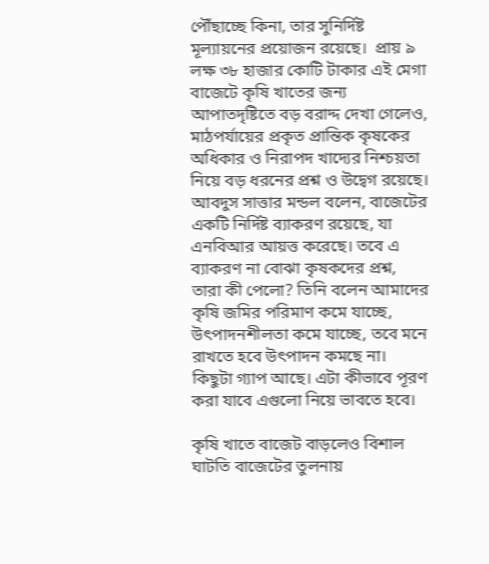পৌঁছাচ্ছে কিনা, তার সুনির্দিষ্ট মূল্যায়নের প্রয়োজন রয়েছে।  প্রায় ৯ লক্ষ ৩৮ হাজার কোটি টাকার এই মেগা বাজেটে কৃষি খাতের জন্য আপাতদৃষ্টিতে বড় বরাদ্দ দেখা গেলেও, মাঠপর্যায়ের প্রকৃত প্রান্তিক কৃষকের অধিকার ও নিরাপদ খাদ্যের নিশ্চয়তা নিয়ে বড় ধরনের প্রশ্ন ও উদ্বেগ রয়েছে।  আবদুস সাত্তার মন্ডল বলেন, বাজেটের একটি নির্দিষ্ট ব্যাকরণ রয়েছে, যা এনবিআর আয়ত্ত করেছে। তবে এ ব্যাকরণ না বোঝা কৃষকদের প্রশ্ন, তারা কী পেলো? তিনি বলেন আমাদের কৃষি জমির পরিমাণ কমে যাচ্ছে, উৎপাদনশীলতা কমে যাচ্ছে, তবে মনে রাখতে হবে উৎপাদন কমছে না। কিছুটা গ্যাপ আছে। এটা কীভাবে পূরণ করা যাবে এগুলো নিয়ে ভাবতে হবে।

কৃষি খাতে বাজেট বাড়লেও বিশাল ঘাটতি বাজেটের তুলনায়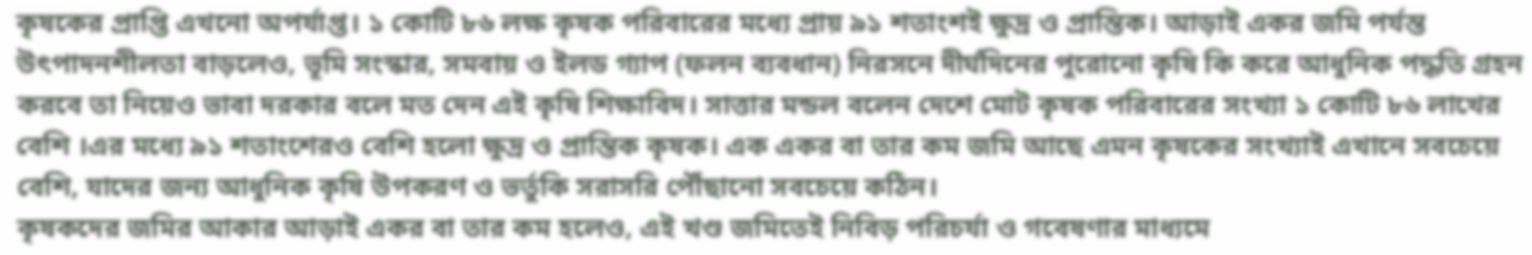কৃষকের প্রাপ্তি এখনো অপর্যাপ্ত। ১ কোটি ৮৬ লক্ষ কৃষক পরিবারের মধ্যে প্রায় ৯১ শতাংশই ক্ষুদ্র ও প্রান্তিক। আড়াই একর জমি পর্যন্ত উৎপাদনশীলতা বাড়লেও, ভূমি সংস্কার, সমবায় ও ইলড গ্যাপ (ফলন ব্যবধান) নিরসনে দীর্ঘদিনের পুরোনো কৃষি কি করে আধুনিক পদ্ধতি গ্রহন করবে তা নিয়েও ভাবা দরকার বলে মত দেন এই কৃষি শিক্ষাবিদ। সাত্তার মন্ডল বলেন দেশে মোট কৃষক পরিবারের সংখ্যা ১ কোটি ৮৬ লাখের বেশি ।এর মধ্যে ৯১ শতাংশেরও বেশি হলো ক্ষুদ্র ও প্রান্তিক কৃষক। এক একর বা তার কম জমি আছে এমন কৃষকের সংখ্যাই এখানে সবচেয়ে বেশি, যাদের জন্য আধুনিক কৃষি উপকরণ ও ভর্তুকি সরাসরি পৌঁছানো সবচেয়ে কঠিন।
কৃষকদের জমির আকার আড়াই একর বা তার কম হলেও, এই খণ্ড জমিতেই নিবিড় পরিচর্যা ও গবেষণার মাধ্যমে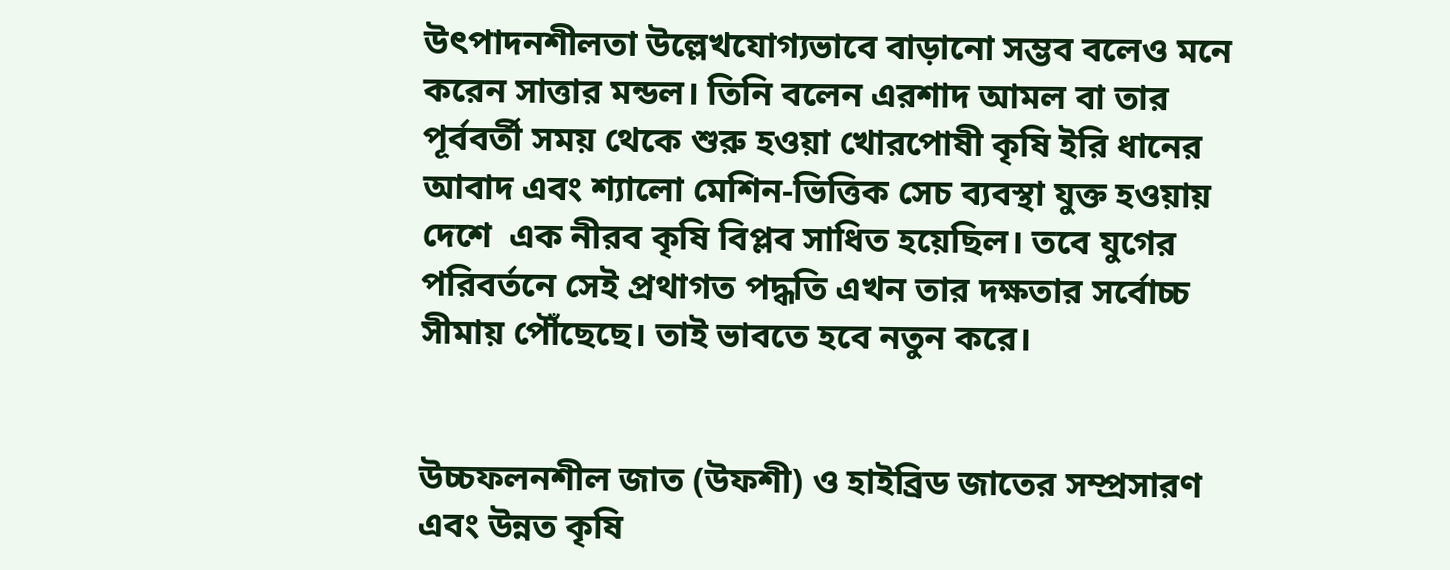উৎপাদনশীলতা উল্লেখযোগ্যভাবে বাড়ানো সম্ভব বলেও মনে করেন সাত্তার মন্ডল। তিনি বলেন এরশাদ আমল বা তার পূর্ববর্তী সময় থেকে শুরু হওয়া খোরপোষী কৃষি ইরি ধানের আবাদ এবং শ্যালো মেশিন-ভিত্তিক সেচ ব্যবস্থা যুক্ত হওয়ায় দেশে  এক নীরব কৃষি বিপ্লব সাধিত হয়েছিল। তবে যুগের পরিবর্তনে সেই প্রথাগত পদ্ধতি এখন তার দক্ষতার সর্বোচ্চ সীমায় পৌঁছেছে। তাই ভাবতে হবে নতুন করে।


উচ্চফলনশীল জাত (উফশী) ও হাইব্রিড জাতের সম্প্রসারণ এবং উন্নত কৃষি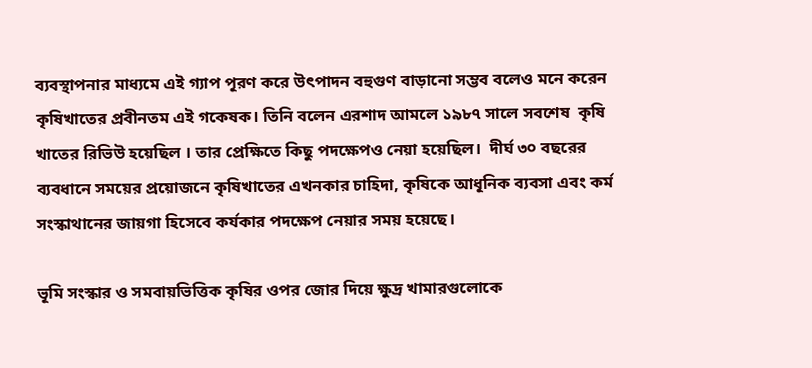ব্যবস্থাপনার মাধ্যমে এই গ্যাপ পূরণ করে উৎপাদন বহুগুণ বাড়ানো সম্ভব বলেও মনে করেন কৃষিখাতের প্রবীনতম এই গকেষক। তিনি বলেন এরশাদ আমলে ১৯৮৭ সালে সবশেষ  কৃষি খাতের রিভিউ হয়েছিল । তার প্রেক্ষিতে কিছু পদক্ষেপও নেয়া হয়েছিল।  দীর্ঘ ৩০ বছরের ব্যবধানে সময়ের প্রয়োজনে কৃষিখাতের এখনকার চাহিদা, কৃষিকে আধূনিক ব্যবসা এবং কর্ম সংস্কাথানের জায়গা হিসেবে কর্যকার পদক্ষেপ নেয়ার সময় হয়েছে।

ভূমি সংস্কার ও সমবায়ভিত্তিক কৃষির ওপর জোর দিয়ে ক্ষুদ্র খামারগুলোকে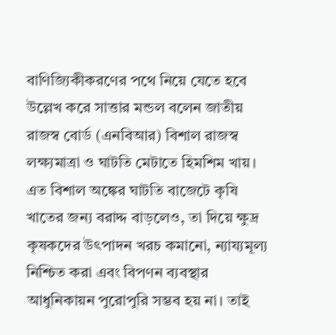বাণিজ্যিকীকরণের পথে নিয়ে যেতে হবে উল্লেখ করে সাত্তার মন্ডল বলেন জাতীয় রাজস্ব বোর্ড (এনবিআর) বিশাল রাজস্ব লক্ষ্যমাত্রা ও ঘাটতি মেটাতে হিমশিম খায়। এত বিশাল অঙ্কের ঘাটতি বাজেটে কৃষি খাতের জন্য বরাদ্দ বাড়লেও, তা দিয়ে ক্ষুদ্র কৃষকদের উৎপাদন খরচ কমানো, ন্যায্যমূল্য নিশ্চিত করা এবং বিপণন ব্যবস্থার আধুনিকায়ন পুরোপুরি সম্ভব হয় না। তাই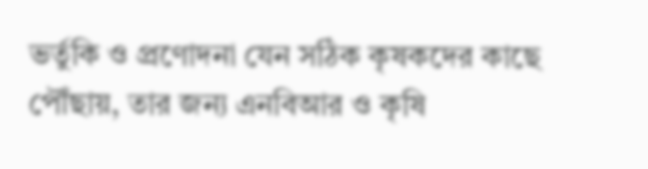ভর্তুকি ও প্রণোদনা যেন সঠিক কৃষকদের কাছে পৌঁছায়, তার জন্য এনবিআর ও কৃষি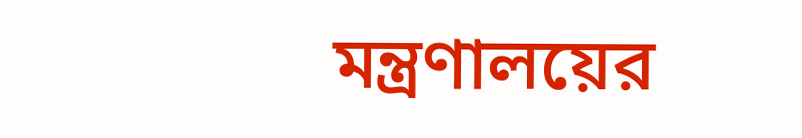মন্ত্রণালয়ের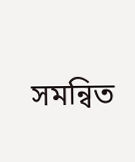সমন্বিত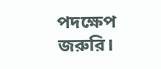পদক্ষেপ জরুরি।